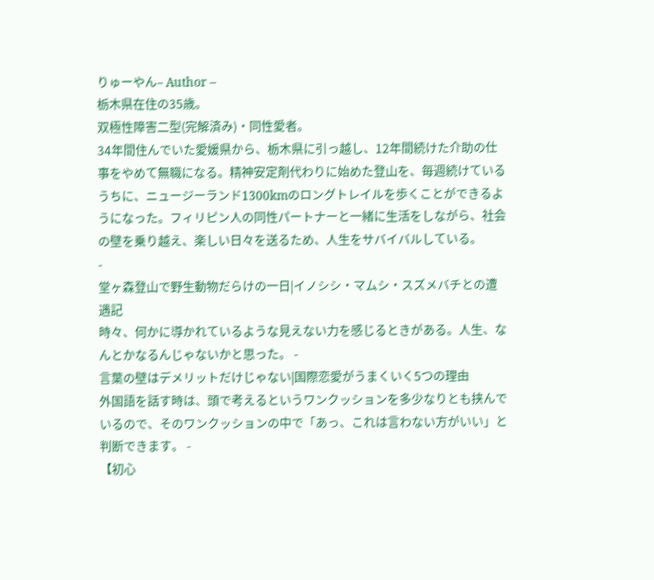りゅーやん– Author –
栃木県在住の35歳。
双極性障害二型(完解済み)・同性愛者。
34年間住んでいた愛媛県から、栃木県に引っ越し、12年間続けた介助の仕事をやめて無職になる。精神安定剤代わりに始めた登山を、毎週続けているうちに、ニュージーランド1300kmのロングトレイルを歩くことができるようになった。フィリピン人の同性パートナーと一緒に生活をしながら、社会の壁を乗り越え、楽しい日々を送るため、人生をサバイバルしている。
-
堂ヶ森登山で野生動物だらけの一日|イノシシ・マムシ・スズメバチとの遭遇記
時々、何かに導かれているような見えない力を感じるときがある。人生、なんとかなるんじゃないかと思った。 -
言葉の壁はデメリットだけじゃない|国際恋愛がうまくいく5つの理由
外国語を話す時は、頭で考えるというワンクッションを多少なりとも挟んでいるので、そのワンクッションの中で「あっ、これは言わない方がいい」と判断できます。 -
【初心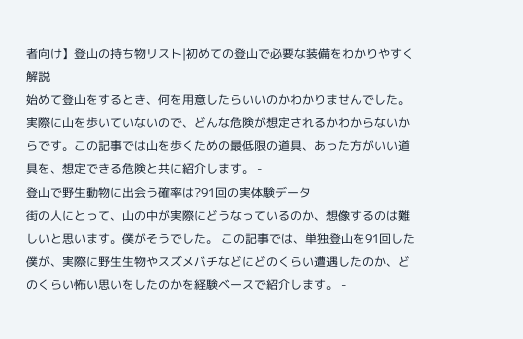者向け】登山の持ち物リスト|初めての登山で必要な装備をわかりやすく解説
始めて登山をするとき、何を用意したらいいのかわかりませんでした。 実際に山を歩いていないので、どんな危険が想定されるかわからないからです。この記事では山を歩くための最低限の道具、あった方がいい道具を、想定できる危険と共に紹介します。 -
登山で野生動物に出会う確率は?91回の実体験データ
街の人にとって、山の中が実際にどうなっているのか、想像するのは難しいと思います。僕がそうでした。 この記事では、単独登山を91回した僕が、実際に野生生物やスズメバチなどにどのくらい遭遇したのか、どのくらい怖い思いをしたのかを経験ベースで紹介します。 -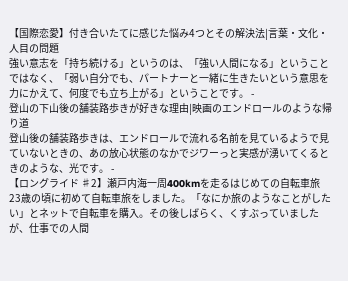【国際恋愛】付き合いたてに感じた悩み4つとその解決法|言葉・文化・人目の問題
強い意志を「持ち続ける」というのは、「強い人間になる」ということではなく、「弱い自分でも、パートナーと一緒に生きたいという意思を力にかえて、何度でも立ち上がる」ということです。 -
登山の下山後の舗装路歩きが好きな理由|映画のエンドロールのような帰り道
登山後の舗装路歩きは、エンドロールで流れる名前を見ているようで見ていないときの、あの放心状態のなかでジワーっと実感が湧いてくるときのような、光です。 -
【ロングライド ♯2】瀬戸内海一周400kmを走るはじめての自転車旅
23歳の頃に初めて自転車旅をしました。「なにか旅のようなことがしたい」とネットで自転車を購入。その後しばらく、くすぶっていましたが、仕事での人間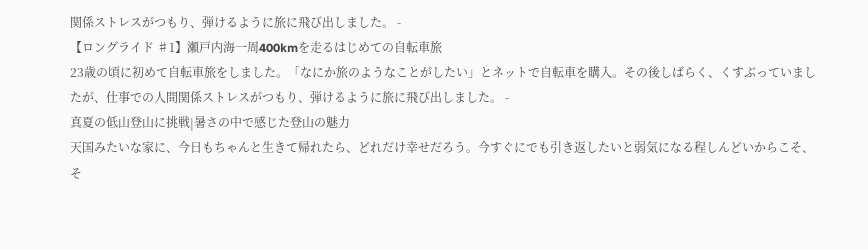関係ストレスがつもり、弾けるように旅に飛び出しました。 -
【ロングライド ♯1】瀬戸内海一周400kmを走るはじめての自転車旅
23歳の頃に初めて自転車旅をしました。「なにか旅のようなことがしたい」とネットで自転車を購入。その後しばらく、くすぶっていましたが、仕事での人間関係ストレスがつもり、弾けるように旅に飛び出しました。 -
真夏の低山登山に挑戦|暑さの中で感じた登山の魅力
天国みたいな家に、今日もちゃんと生きて帰れたら、どれだけ幸せだろう。今すぐにでも引き返したいと弱気になる程しんどいからこそ、そ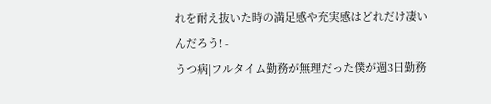れを耐え抜いた時の満足感や充実感はどれだけ凄いんだろう! -
うつ病|フルタイム勤務が無理だった僕が週3日勤務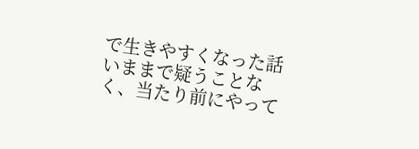で生きやすくなった話
いままで疑うことなく、当たり前にやって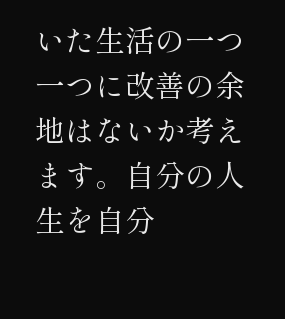いた生活の一つ一つに改善の余地はないか考えます。自分の人生を自分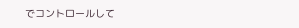でコントロールして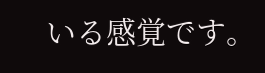いる感覚です。